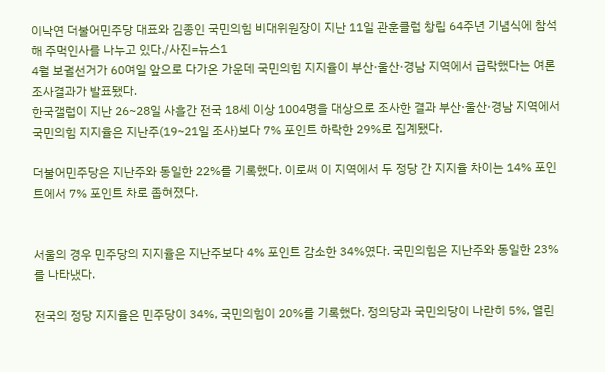이낙연 더불어민주당 대표와 김종인 국민의힘 비대위원장이 지난 11일 관훈클럽 창립 64주년 기념식에 참석해 주먹인사를 나누고 있다./사진=뉴스1
4월 보궐선거가 60여일 앞으로 다가온 가운데 국민의힘 지지율이 부산·울산·경남 지역에서 급락했다는 여론조사결과가 발표됐다.
한국갤럽이 지난 26~28일 사흘간 전국 18세 이상 1004명을 대상으로 조사한 결과 부산·울산·경남 지역에서 국민의힘 지지율은 지난주(19~21일 조사)보다 7% 포인트 하락한 29%로 집계됐다.

더불어민주당은 지난주와 동일한 22%를 기록했다. 이로써 이 지역에서 두 정당 간 지지율 차이는 14% 포인트에서 7% 포인트 차로 좁혀졌다.


서울의 경우 민주당의 지지율은 지난주보다 4% 포인트 감소한 34%였다. 국민의힘은 지난주와 동일한 23%를 나타냈다.

전국의 정당 지지율은 민주당이 34%, 국민의힘이 20%를 기록했다. 정의당과 국민의당이 나란히 5%, 열린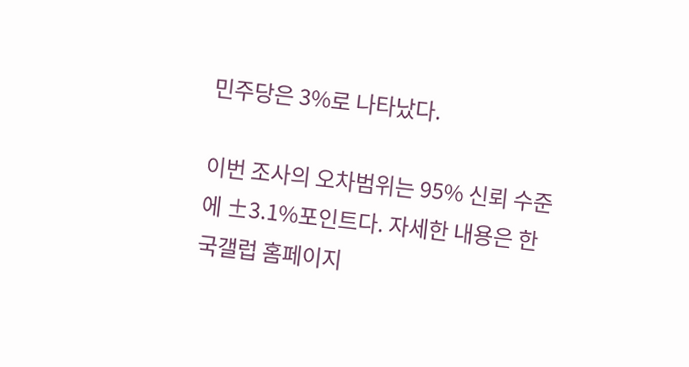민주당은 3%로 나타났다.

이번 조사의 오차범위는 95% 신뢰 수준에 ±3.1%포인트다. 자세한 내용은 한국갤럽 홈페이지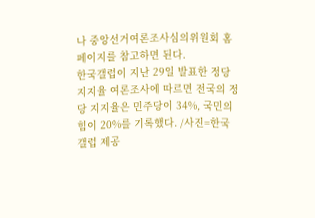나 중앙선거여론조사심의위원회 홈페이지를 참고하면 된다.
한국갤럽이 지난 29일 발표한 정당 지지율 여론조사에 따르면 전국의 정당 지지율은 민주당이 34%, 국민의힘이 20%를 기록했다. /사진=한국갤럽 제공